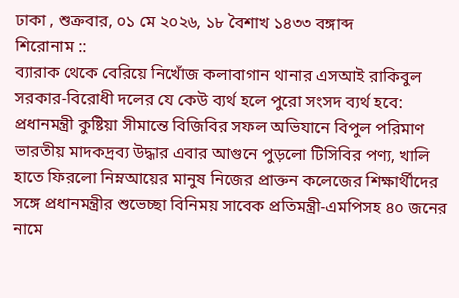ঢাকা , শুক্রবার, ০১ মে ২০২৬, ১৮ বৈশাখ ১৪৩৩ বঙ্গাব্দ
শিরোনাম ::
ব্যারাক থেকে বেরিয়ে নিখোঁজ কলাবাগান থানার এসআই রাকিবুল সরকার-বিরোধী দলের যে কেউ ব্যর্থ হলে পুরো সংসদ ব্যর্থ হবে: প্রধানমন্ত্রী কুষ্টিয়া সীমান্তে বিজিবির সফল অভিযানে বিপুল পরিমাণ ভারতীয় মাদকদ্রব্য উদ্ধার এবার আগুনে পুড়লো টিসিবির পণ্য, খালি হাতে ফিরলো নিম্নআয়ের মানুষ নিজের প্রাক্তন কলেজের শিক্ষার্থীদের সঙ্গে প্রধানমন্ত্রীর শুভেচ্ছা বিনিময় সাবেক প্রতিমন্ত্রী-এমপিসহ ৪০ জনের নামে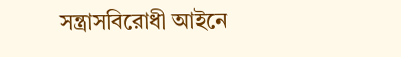সন্ত্রাসবিরোধী আইনে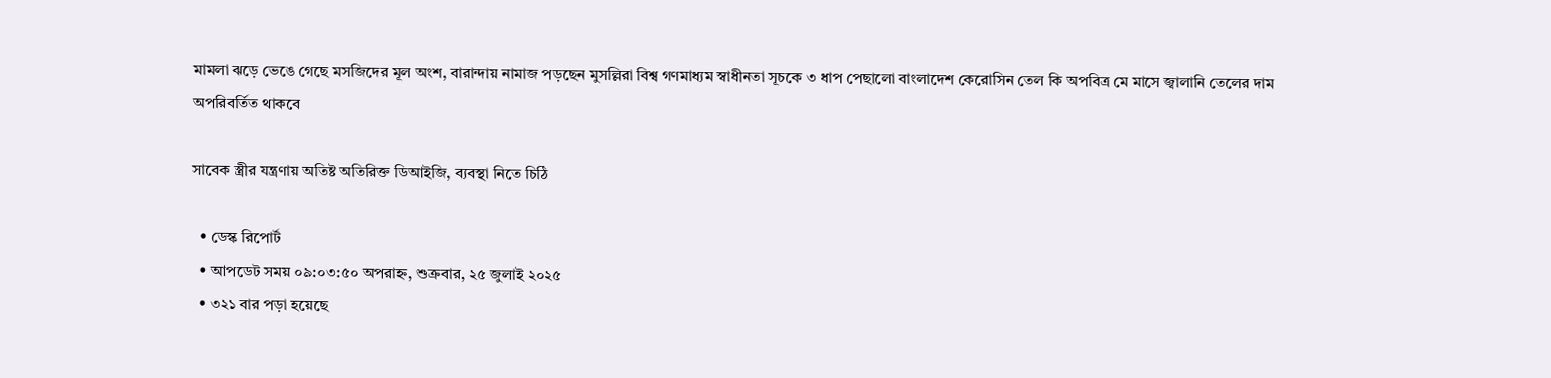মামলা ঝড়ে ভেঙে গেছে মসজিদের মূল অংশ, বারান্দায় নামাজ পড়ছেন মুসল্লিরা বিশ্ব গণমাধ্যম স্বাধীনতা সূচকে ৩ ধাপ পেছালো বাংলাদেশ কেরোসিন তেল কি অপবিত্র মে মাসে জ্বালানি তেলের দাম অপরিবর্তিত থাকবে

সাবেক স্ত্রীর যন্ত্রণায় অতিষ্ট অতিরিক্ত ডিআইজি, ব্যবস্থা নিতে চিঠি

  • ডেস্ক রিপোর্ট
  • আপডেট সময় ০৯:০৩:৫০ অপরাহ্ন, শুক্রবার, ২৫ জুলাই ২০২৫
  • ৩২১ বার পড়া হয়েছে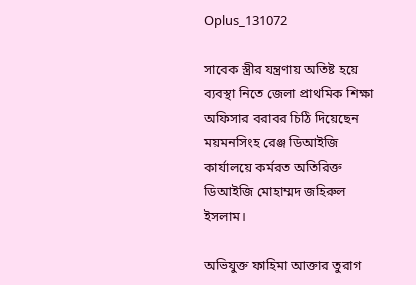Oplus_131072

সাবেক স্ত্রীর যন্ত্রণায় অতিষ্ট হয়ে ব্যবস্থা নিতে জেলা প্রাথমিক শিক্ষা অফিসার বরাবর চিঠি দিয়েছেন ময়মনসিংহ রেঞ্জ ডিআইজি কার্যালয়ে কর্মরত অতিরিক্ত ডিআইজি মোহাম্মদ জহিরুল ইসলাম।

অভিযুক্ত ফাহিমা আক্তার তুরাগ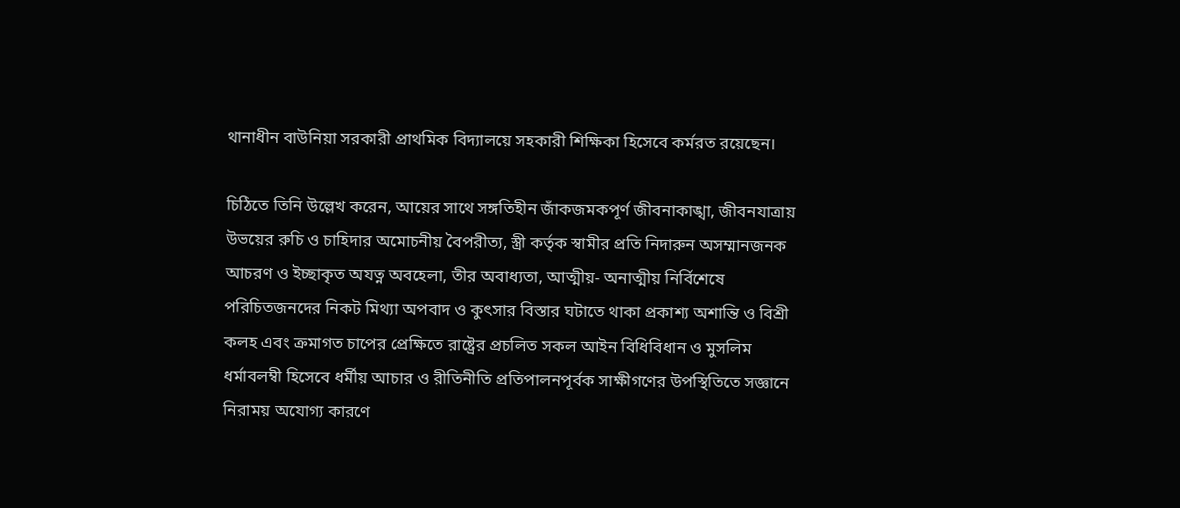থানাধীন বাউনিয়া সরকারী প্রাথমিক বিদ্যালয়ে সহকারী শিক্ষিকা হিসেবে কর্মরত রয়েছেন।

চিঠিতে তিনি উল্লেখ করেন, আয়ের সাথে সঙ্গতিহীন জাঁকজমকপূর্ণ জীবনাকাঙ্খা, জীবনযাত্রায় উভয়ের রুচি ও চাহিদার অমোচনীয় বৈপরীত্য, স্ত্রী কর্তৃক স্বামীর প্রতি নিদারুন অসম্মানজনক আচরণ ও ইচ্ছাকৃত অযত্ন অবহেলা, তীর অবাধ্যতা, আত্মীয়- অনাত্মীয় নির্বিশেষে পরিচিতজনদের নিকট মিথ্যা অপবাদ ও কুৎসার বিস্তার ঘটাতে থাকা প্রকাশ্য অশান্তি ও বিশ্রী কলহ এবং ক্রমাগত চাপের প্রেক্ষিতে রাষ্ট্রের প্রচলিত সকল আইন বিধিবিধান ও মুসলিম ধর্মাবলম্বী হিসেবে ধর্মীয় আচার ও রীতিনীতি প্রতিপালনপূর্বক সাক্ষীগণের উপস্থিতিতে সজ্ঞানে নিরাময় অযোগ্য কারণে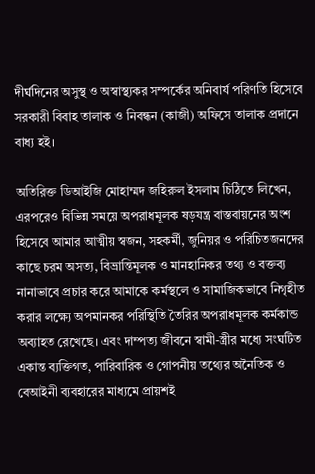দীর্ঘদিনের অসুস্থ ও অস্বাস্থ্যকর সম্পর্কের অনিবার্য পরিণতি হিসেবে সরকারী বিবাহ তালাক ও নিবন্ধন (কাজী) অফিসে তালাক প্রদানে বাধ্য হই।

অতিরিক্ত ডিআইজি মোহাম্মদ জহিরুল ইসলাম চিঠিতে লিখেন, এরপরেও বিভিন্ন সময়ে অপরাধমূলক ষড়যন্ত্র বাস্তবায়নের অংশ হিসেবে আমার আত্মীয় স্বজন, সহকর্মী, জুনিয়র ও পরিচিতজনদের কাছে চরম অসত্য, বিভ্রান্তিমূলক ও মানহানিকর তথ্য ও বক্তব্য নানাভাবে প্রচার করে আমাকে কর্মস্থলে ও সামাজিকভাবে নিগৃহীত করার লক্ষ্যে অপমানকর পরিস্থিতি তৈরির অপরাধমূলক কর্মকান্ড অব্যাহত রেখেছে। এবং দাম্পত্য জীবনে স্বামী-স্ত্রীর মধ্যে সংঘটিত একান্ত ব্যক্তিগত, পারিবারিক ও গোপনীয় তথ্যের অনৈতিক ও বেআইনী ব্যবহারের মাধ্যমে প্রায়শই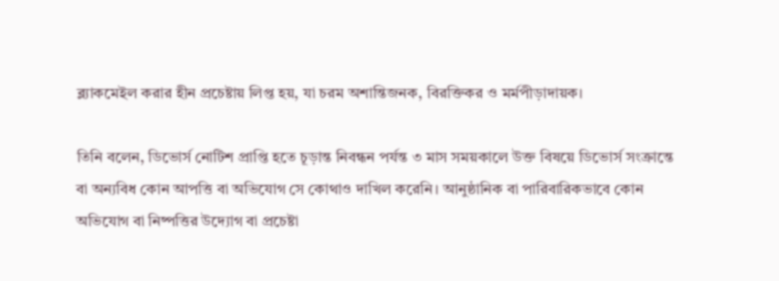ব্ল্যাকমেইল করার হীন প্রচেষ্টায় লিপ্ত হয়, যা চরম অশান্তিজনক, বিরক্তিকর ও মর্মপীড়াদায়ক।

তিনি বলেন, ডিভোর্স নোটিশ প্রাপ্তি হতে চূড়ান্ত নিবন্ধন পর্যন্ত ৩ মাস সময়কালে উক্ত বিষয়ে ডিভোর্স সংক্রান্তে বা অন্যবিধ কোন আপত্তি বা অভিযোগ সে কোথাও দাখিল করেনি। আনুষ্ঠানিক বা পারিবারিকভাবে কোন অভিযোগ বা নিষ্পত্তির উদ্যোগ বা প্রচেষ্টা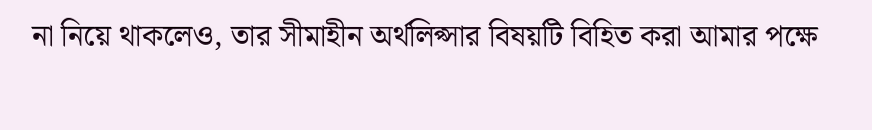না নিয়ে থাকলেও, তার সীমাহীন অর্থলিপ্সার বিষয়টি বিহিত করা আমার পক্ষে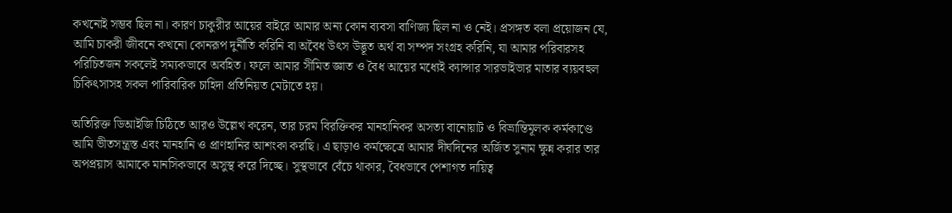কখনোই সম্ভব ছিল না। কারণ চাকুরীর আয়ের বাইরে আমার অন্য কোন ব্যবসা বাণিজ্য ছিল না ও নেই। প্রসঙ্গত বলা প্রয়োজন যে, আমি চাকরী জীবনে কখনো কোনরূপ দুর্নীতি করিনি বা অবৈধ উৎস উদ্ভূত অর্থ বা সম্পদ সংগ্রহ করিনি, যা আমার পরিবারসহ পরিচিতজন সকলেই সম্যকভাবে অবহিত। ফলে আমার সীমিত জ্ঞাত ও বৈধ আয়ের মধ্যেই ক্যান্সার সারভাইভার মাতার ব্যয়বহুল চিকিৎসাসহ সকল পারিবারিক চাহিদা প্রতিনিয়ত মেটাতে হয়।

অতিরিক্ত ডিআইজি চিঠিতে আরও উল্লেখ করেন, তার চরম বিরক্তিকর মানহানিকর অসত্য বানোয়াট ও বিভ্রান্তিমূলক কর্মকাণ্ডে আমি ভীতসন্ত্রস্ত এবং মানহানি ও প্রাণহানির আশংকা করছি। এ ছাড়াও কর্মক্ষেত্রে আমার দীর্ঘদিনের অর্জিত সুনাম ক্ষুন্ন করার তার অপপ্রয়াস আমাকে মানসিকভাবে অসুস্থ করে দিচ্ছে। সুস্থভাবে বেঁচে থাকার, বৈধভাবে পেশাগত দায়িত্ব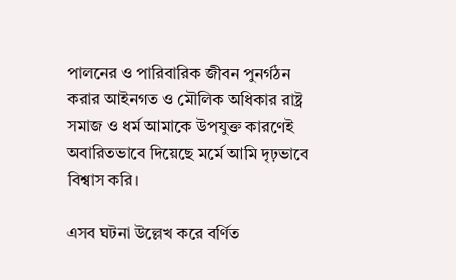পালনের ও পারিবারিক জীবন পুনর্গঠন করার আইনগত ও মৌলিক অধিকার রাষ্ট্র সমাজ ও ধর্ম আমাকে উপযুক্ত কারণেই অবারিতভাবে দিয়েছে মর্মে আমি দৃঢ়ভাবে বিশ্বাস করি।

এসব ঘটনা উল্লেখ করে বর্ণিত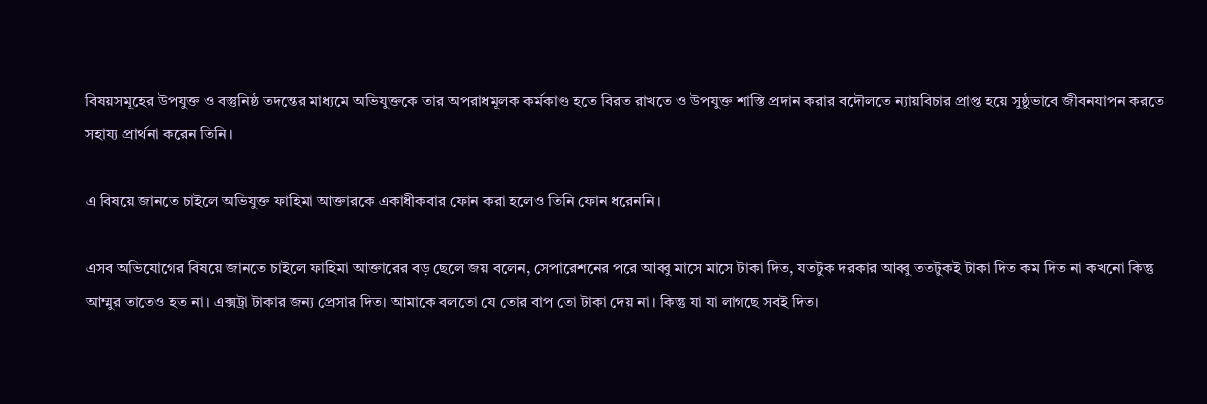বিষয়সমূহের উপযুক্ত ও বস্তুনিষ্ঠ তদন্তের মাধ্যমে অভিযুক্তকে তার অপরাধমূলক কর্মকাণ্ড হতে বিরত রাখতে ও উপযুক্ত শাস্তি প্রদান করার বদৌলতে ন্যায়বিচার প্রাপ্ত হয়ে সুষ্ঠুভাবে জীবনযাপন করতে সহায্য প্রার্থনা করেন তিনি।

এ বিষয়ে জানতে চাইলে অভিযুক্ত ফাহিমা আক্তারকে একাধীকবার ফোন করা হলেও তিনি ফোন ধরেননি।

এসব অভিযোগের বিষয়ে জানতে চাইলে ফাহিমা আক্তারের বড় ছেলে জয় বলেন, সেপারেশনের পরে আব্বু মাসে মাসে টাকা দিত, যতটুক দরকার আব্বু ততটুকই টাকা দিত কম দিত না কখনো কিন্তু আম্মুর তাতেও হত না। এক্সট্রা টাকার জন্য প্রেসার দিত। আমাকে বলতো যে তোর বাপ তো টাকা দেয় না। কিন্তু যা যা লাগছে সবই দিত।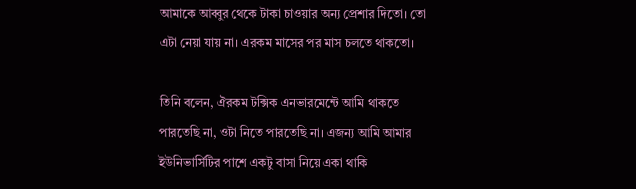আমাকে আব্বুর থেকে টাকা চাওয়ার অন্য প্রেশার দিতো। তো এটা নেয়া যায় না। এরকম মাসের পর মাস চলতে থাকতো।

তিনি বলেন, ঐরকম টক্সিক এনভারমেন্টে আমি থাকতে পারতেছি না, ওটা নিতে পারতেছি না। এজন্য আমি আমার ইউনিভার্সিটির পাশে একটু বাসা নিয়ে একা থাকি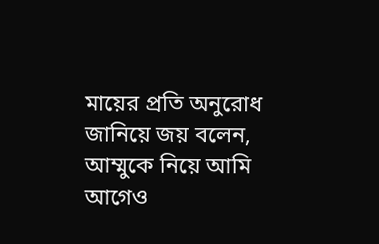মায়ের প্রতি অনুরোধ জানিয়ে জয় বলেন, আম্মুকে নিয়ে আমি আগেও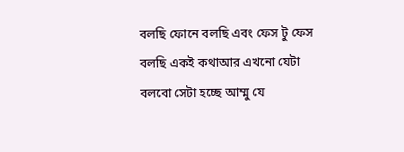বলছি ফোনে বলছি এবং ফেস টু ফেস বলছি একই কথাআর এখনো যেটা বলবো সেটা হচ্ছে আম্মু যে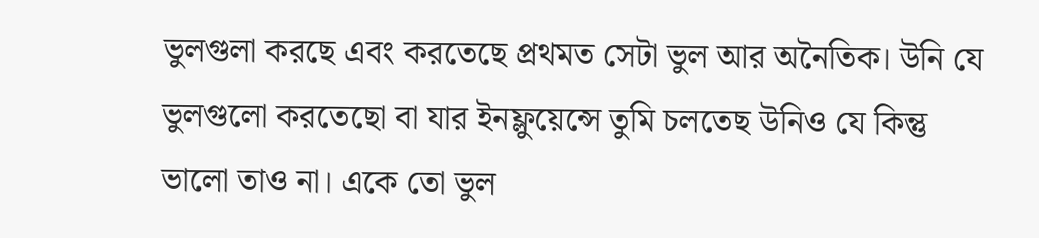ভুলগুলা করছে এবং করতেছে প্রথমত সেটা ভুল আর অনৈতিক। উনি যে ভুলগুলো করতেছো বা যার ইনফ্লুয়েন্সে তুমি চলতেছ উনিও যে কিন্তু ভালো তাও না। একে তো ভুল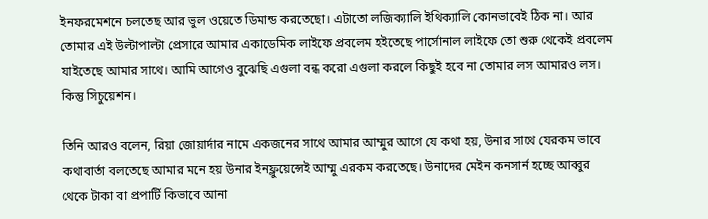ইনফরমেশনে চলতেছ আর ভুল ওয়েতে ডিমান্ড করতেছো। এটাতো লজিক্যালি ইথিক্যালি কোনভাবেই ঠিক না। আর তোমার এই উল্টাপাল্টা প্রেসারে আমার একাডেমিক লাইফে প্রবলেম হইতেছে পার্সোনাল লাইফে তো শুরু থেকেই প্রবলেম যাইতেছে আমার সাথে। আমি আগেও বুঝেছি এগুলা বন্ধ করো এগুলা করলে কিছুই হবে না তোমার লস আমারও লস। কিন্তু সিচুয়েশন।

তিনি আরও বলেন, রিয়া জোয়ার্দার নামে একজনের সাথে আমার আম্মুর আগে যে কথা হয়, উনার সাথে যেরকম ভাবে কথাবার্তা বলতেছে আমার মনে হয় উনার ইনফ্লুয়েন্সেই আম্মু এরকম করতেছে। উনাদের মেইন কনসার্ন হচ্ছে আব্বুর থেকে টাকা বা প্রপার্টি কিভাবে আনা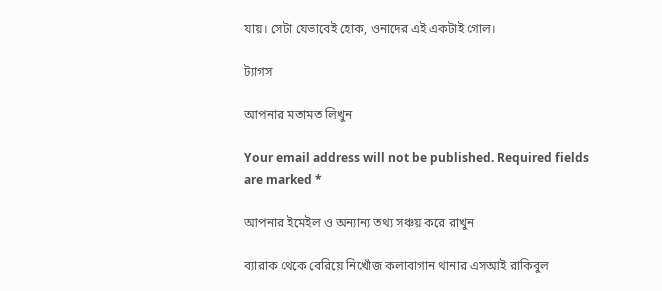যায়। সেটা যেভাবেই হোক, ওনাদের এই একটাই গোল।

ট্যাগস

আপনার মতামত লিখুন

Your email address will not be published. Required fields are marked *

আপনার ইমেইল ও অন্যান্য তথ্য সঞ্চয় করে রাখুন

ব্যারাক থেকে বেরিয়ে নিখোঁজ কলাবাগান থানার এসআই রাকিবুল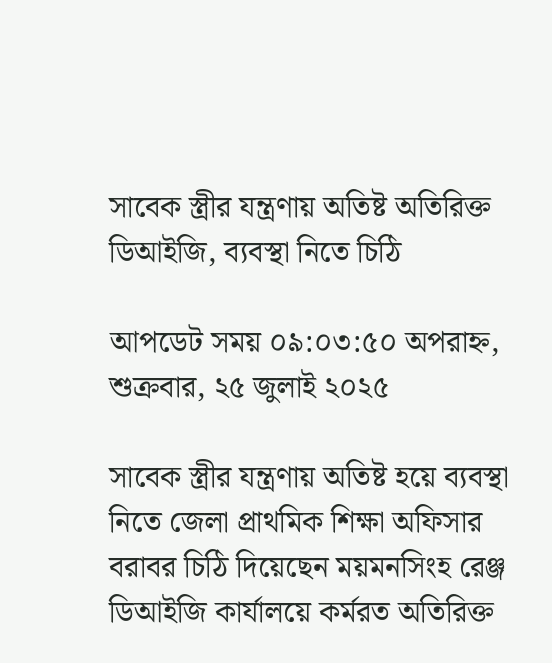সাবেক স্ত্রীর যন্ত্রণায় অতিষ্ট অতিরিক্ত ডিআইজি, ব্যবস্থা নিতে চিঠি

আপডেট সময় ০৯:০৩:৫০ অপরাহ্ন, শুক্রবার, ২৫ জুলাই ২০২৫

সাবেক স্ত্রীর যন্ত্রণায় অতিষ্ট হয়ে ব্যবস্থা নিতে জেলা প্রাথমিক শিক্ষা অফিসার বরাবর চিঠি দিয়েছেন ময়মনসিংহ রেঞ্জ ডিআইজি কার্যালয়ে কর্মরত অতিরিক্ত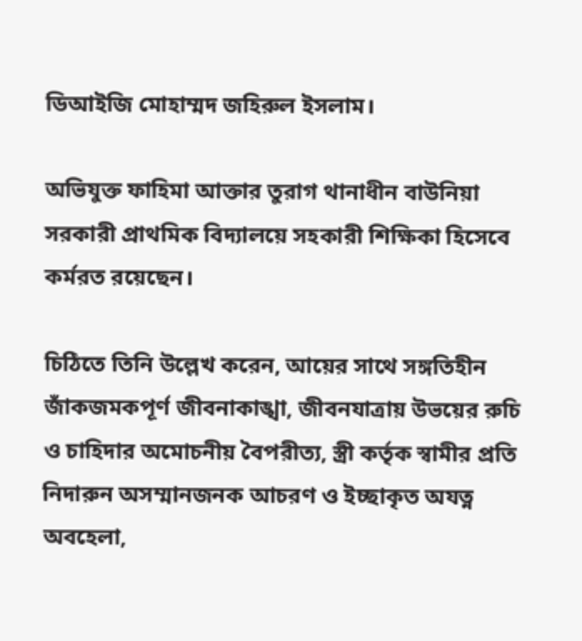ডিআইজি মোহাম্মদ জহিরুল ইসলাম।

অভিযুক্ত ফাহিমা আক্তার তুরাগ থানাধীন বাউনিয়া সরকারী প্রাথমিক বিদ্যালয়ে সহকারী শিক্ষিকা হিসেবে কর্মরত রয়েছেন।

চিঠিতে তিনি উল্লেখ করেন, আয়ের সাথে সঙ্গতিহীন জাঁকজমকপূর্ণ জীবনাকাঙ্খা, জীবনযাত্রায় উভয়ের রুচি ও চাহিদার অমোচনীয় বৈপরীত্য, স্ত্রী কর্তৃক স্বামীর প্রতি নিদারুন অসম্মানজনক আচরণ ও ইচ্ছাকৃত অযত্ন অবহেলা,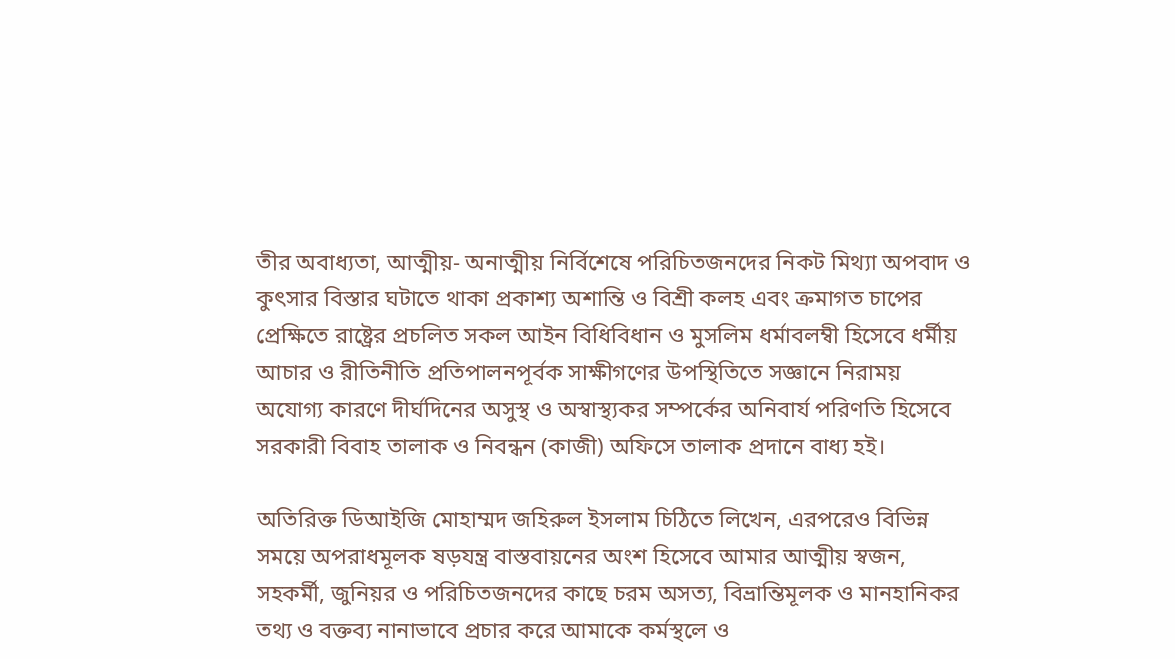তীর অবাধ্যতা, আত্মীয়- অনাত্মীয় নির্বিশেষে পরিচিতজনদের নিকট মিথ্যা অপবাদ ও কুৎসার বিস্তার ঘটাতে থাকা প্রকাশ্য অশান্তি ও বিশ্রী কলহ এবং ক্রমাগত চাপের প্রেক্ষিতে রাষ্ট্রের প্রচলিত সকল আইন বিধিবিধান ও মুসলিম ধর্মাবলম্বী হিসেবে ধর্মীয় আচার ও রীতিনীতি প্রতিপালনপূর্বক সাক্ষীগণের উপস্থিতিতে সজ্ঞানে নিরাময় অযোগ্য কারণে দীর্ঘদিনের অসুস্থ ও অস্বাস্থ্যকর সম্পর্কের অনিবার্য পরিণতি হিসেবে সরকারী বিবাহ তালাক ও নিবন্ধন (কাজী) অফিসে তালাক প্রদানে বাধ্য হই।

অতিরিক্ত ডিআইজি মোহাম্মদ জহিরুল ইসলাম চিঠিতে লিখেন, এরপরেও বিভিন্ন সময়ে অপরাধমূলক ষড়যন্ত্র বাস্তবায়নের অংশ হিসেবে আমার আত্মীয় স্বজন, সহকর্মী, জুনিয়র ও পরিচিতজনদের কাছে চরম অসত্য, বিভ্রান্তিমূলক ও মানহানিকর তথ্য ও বক্তব্য নানাভাবে প্রচার করে আমাকে কর্মস্থলে ও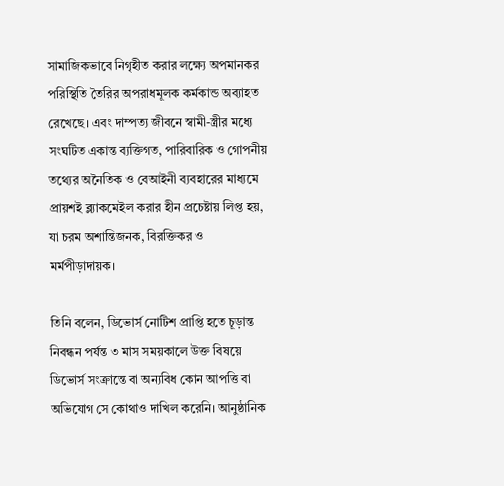সামাজিকভাবে নিগৃহীত করার লক্ষ্যে অপমানকর পরিস্থিতি তৈরির অপরাধমূলক কর্মকান্ড অব্যাহত রেখেছে। এবং দাম্পত্য জীবনে স্বামী-স্ত্রীর মধ্যে সংঘটিত একান্ত ব্যক্তিগত, পারিবারিক ও গোপনীয় তথ্যের অনৈতিক ও বেআইনী ব্যবহারের মাধ্যমে প্রায়শই ব্ল্যাকমেইল করার হীন প্রচেষ্টায় লিপ্ত হয়, যা চরম অশান্তিজনক, বিরক্তিকর ও মর্মপীড়াদায়ক।

তিনি বলেন, ডিভোর্স নোটিশ প্রাপ্তি হতে চূড়ান্ত নিবন্ধন পর্যন্ত ৩ মাস সময়কালে উক্ত বিষয়ে ডিভোর্স সংক্রান্তে বা অন্যবিধ কোন আপত্তি বা অভিযোগ সে কোথাও দাখিল করেনি। আনুষ্ঠানিক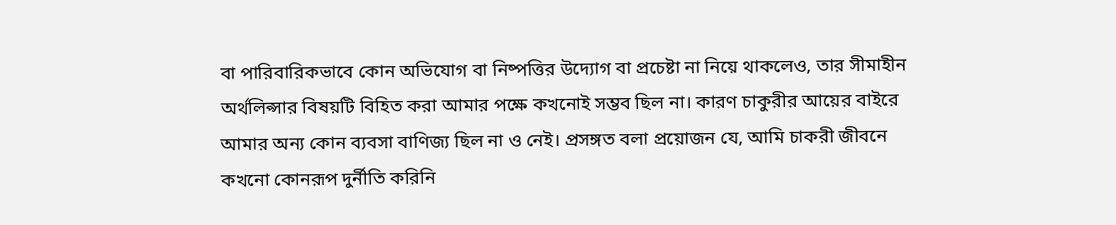বা পারিবারিকভাবে কোন অভিযোগ বা নিষ্পত্তির উদ্যোগ বা প্রচেষ্টা না নিয়ে থাকলেও, তার সীমাহীন অর্থলিপ্সার বিষয়টি বিহিত করা আমার পক্ষে কখনোই সম্ভব ছিল না। কারণ চাকুরীর আয়ের বাইরে আমার অন্য কোন ব্যবসা বাণিজ্য ছিল না ও নেই। প্রসঙ্গত বলা প্রয়োজন যে, আমি চাকরী জীবনে কখনো কোনরূপ দুর্নীতি করিনি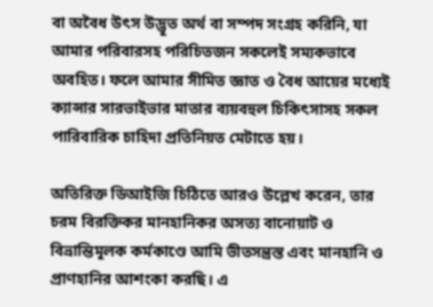বা অবৈধ উৎস উদ্ভূত অর্থ বা সম্পদ সংগ্রহ করিনি, যা আমার পরিবারসহ পরিচিতজন সকলেই সম্যকভাবে অবহিত। ফলে আমার সীমিত জ্ঞাত ও বৈধ আয়ের মধ্যেই ক্যান্সার সারভাইভার মাতার ব্যয়বহুল চিকিৎসাসহ সকল পারিবারিক চাহিদা প্রতিনিয়ত মেটাতে হয়।

অতিরিক্ত ডিআইজি চিঠিতে আরও উল্লেখ করেন, তার চরম বিরক্তিকর মানহানিকর অসত্য বানোয়াট ও বিভ্রান্তিমূলক কর্মকাণ্ডে আমি ভীতসন্ত্রস্ত এবং মানহানি ও প্রাণহানির আশংকা করছি। এ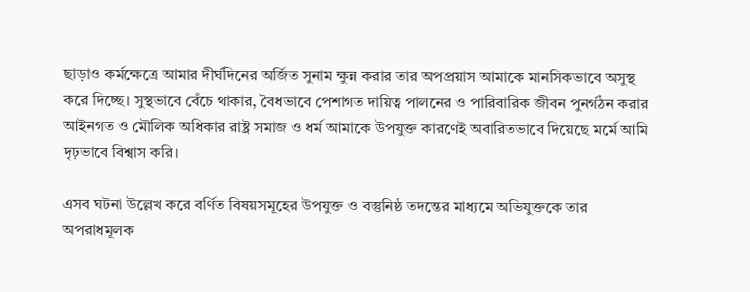ছাড়াও কর্মক্ষেত্রে আমার দীর্ঘদিনের অর্জিত সুনাম ক্ষুন্ন করার তার অপপ্রয়াস আমাকে মানসিকভাবে অসুস্থ করে দিচ্ছে। সুস্থভাবে বেঁচে থাকার, বৈধভাবে পেশাগত দায়িত্ব পালনের ও পারিবারিক জীবন পুনর্গঠন করার আইনগত ও মৌলিক অধিকার রাষ্ট্র সমাজ ও ধর্ম আমাকে উপযুক্ত কারণেই অবারিতভাবে দিয়েছে মর্মে আমি দৃঢ়ভাবে বিশ্বাস করি।

এসব ঘটনা উল্লেখ করে বর্ণিত বিষয়সমূহের উপযুক্ত ও বস্তুনিষ্ঠ তদন্তের মাধ্যমে অভিযুক্তকে তার অপরাধমূলক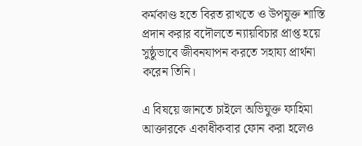কর্মকাণ্ড হতে বিরত রাখতে ও উপযুক্ত শাস্তি প্রদান করার বদৌলতে ন্যায়বিচার প্রাপ্ত হয়ে সুষ্ঠুভাবে জীবনযাপন করতে সহায্য প্রার্থনা করেন তিনি।

এ বিষয়ে জানতে চাইলে অভিযুক্ত ফাহিমা আক্তারকে একাধীকবার ফোন করা হলেও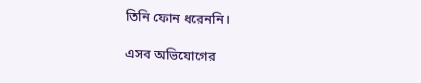তিনি ফোন ধরেননি।

এসব অভিযোগের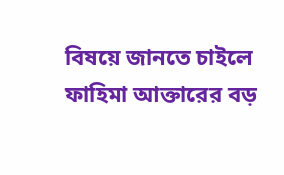বিষয়ে জানতে চাইলে ফাহিমা আক্তারের বড়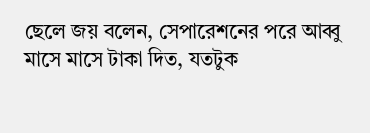ছেলে জয় বলেন, সেপারেশনের পরে আব্বু মাসে মাসে টাকা দিত, যতটুক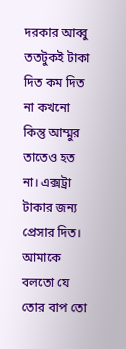দরকার আব্বু ততটুকই টাকা দিত কম দিত না কখনো কিন্তু আম্মুর তাতেও হত না। এক্সট্রা টাকার জন্য প্রেসার দিত। আমাকে বলতো যে তোর বাপ তো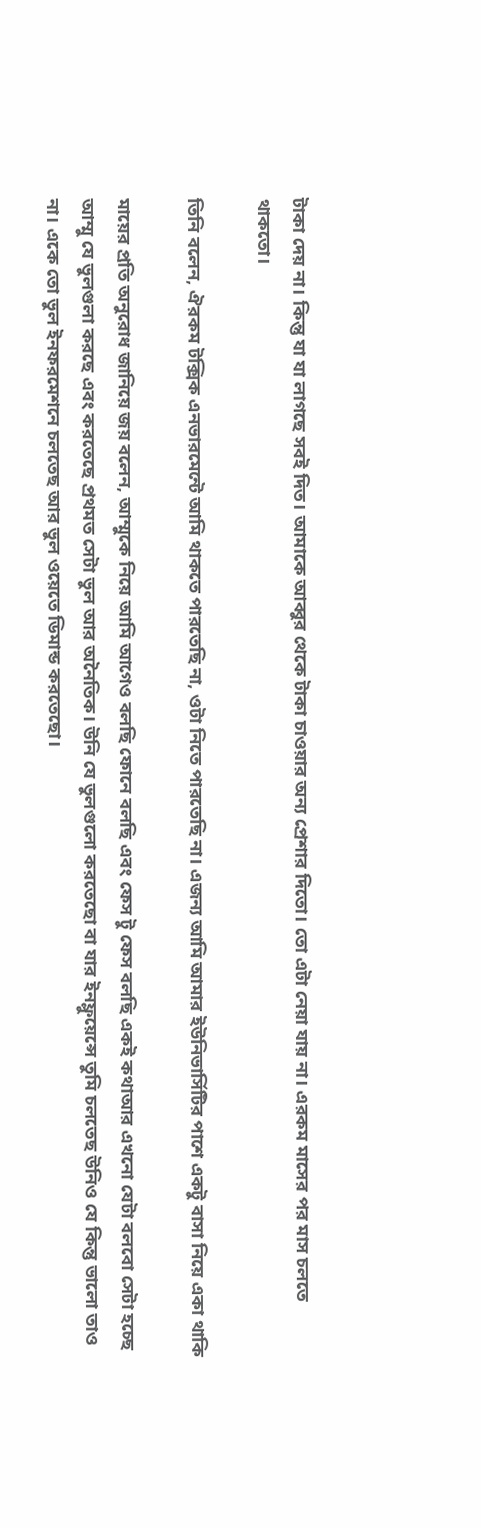টাকা দেয় না। কিন্তু যা যা লাগছে সবই দিত। আমাকে আব্বুর থেকে টাকা চাওয়ার অন্য প্রেশার দিতো। তো এটা নেয়া যায় না। এরকম মাসের পর মাস চলতে থাকতো।

তিনি বলেন, ঐরকম টক্সিক এনভারমেন্টে আমি থাকতে পারতেছি না, ওটা নিতে পারতেছি না। এজন্য আমি আমার ইউনিভার্সিটির পাশে একটু বাসা নিয়ে একা থাকি

মায়ের প্রতি অনুরোধ জানিয়ে জয় বলেন, আম্মুকে নিয়ে আমি আগেও বলছি ফোনে বলছি এবং ফেস টু ফেস বলছি একই কথাআর এখনো যেটা বলবো সেটা হচ্ছে আম্মু যে ভুলগুলা করছে এবং করতেছে প্রথমত সেটা ভুল আর অনৈতিক। উনি যে ভুলগুলো করতেছো বা যার ইনফ্লুয়েন্সে তুমি চলতেছ উনিও যে কিন্তু ভালো তাও না। একে তো ভুল ইনফরমেশনে চলতেছ আর ভুল ওয়েতে ডিমান্ড করতেছো।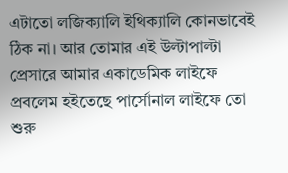এটাতো লজিক্যালি ইথিক্যালি কোনভাবেই ঠিক না। আর তোমার এই উল্টাপাল্টা প্রেসারে আমার একাডেমিক লাইফে প্রবলেম হইতেছে পার্সোনাল লাইফে তো শুরু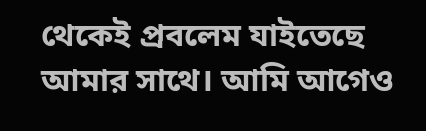থেকেই প্রবলেম যাইতেছে আমার সাথে। আমি আগেও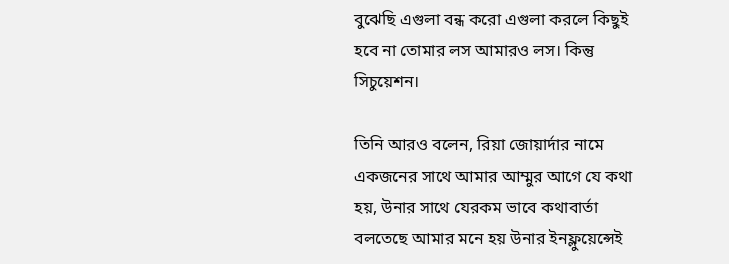বুঝেছি এগুলা বন্ধ করো এগুলা করলে কিছুই হবে না তোমার লস আমারও লস। কিন্তু সিচুয়েশন।

তিনি আরও বলেন, রিয়া জোয়ার্দার নামে একজনের সাথে আমার আম্মুর আগে যে কথা হয়, উনার সাথে যেরকম ভাবে কথাবার্তা বলতেছে আমার মনে হয় উনার ইনফ্লুয়েন্সেই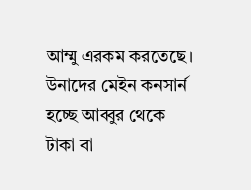আম্মু এরকম করতেছে। উনাদের মেইন কনসার্ন হচ্ছে আব্বুর থেকে টাকা বা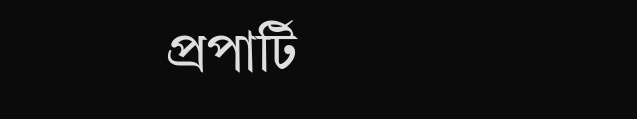প্রপার্টি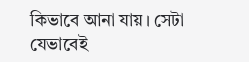কিভাবে আনা যায়। সেটা যেভাবেই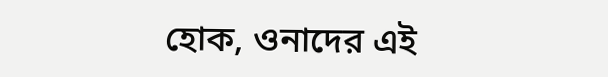হোক, ওনাদের এই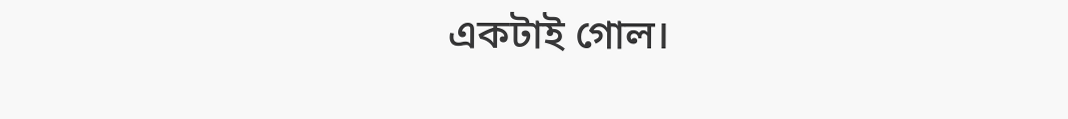একটাই গোল।